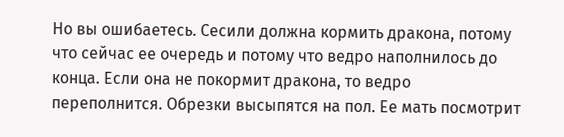Но вы ошибаетесь. Сесили должна кормить дракона, потому что сейчас ее очередь и потому что ведро наполнилось до конца. Если она не покормит дракона, то ведро переполнится. Обрезки высыпятся на пол. Ее мать посмотрит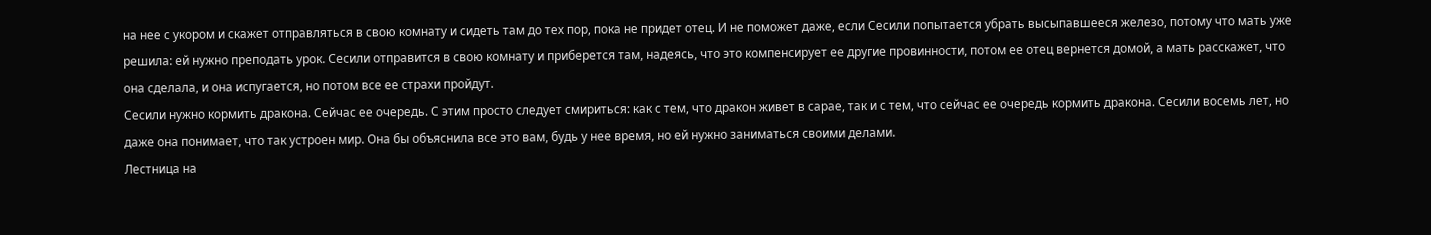на нее с укором и скажет отправляться в свою комнату и сидеть там до тех пор, пока не придет отец. И не поможет даже, если Сесили попытается убрать высыпавшееся железо, потому что мать уже решила: ей нужно преподать урок. Сесили отправится в свою комнату и приберется там, надеясь, что это компенсирует ее другие провинности, потом ее отец вернется домой, а мать расскажет, что она сделала, и она испугается, но потом все ее страхи пройдут.
Сесили нужно кормить дракона. Сейчас ее очередь. С этим просто следует смириться: как с тем, что дракон живет в сарае, так и с тем, что сейчас ее очередь кормить дракона. Сесили восемь лет, но даже она понимает, что так устроен мир. Она бы объяснила все это вам, будь у нее время, но ей нужно заниматься своими делами.
Лестница на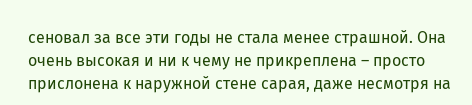сеновал за все эти годы не стала менее страшной. Она очень высокая и ни к чему не прикреплена – просто прислонена к наружной стене сарая, даже несмотря на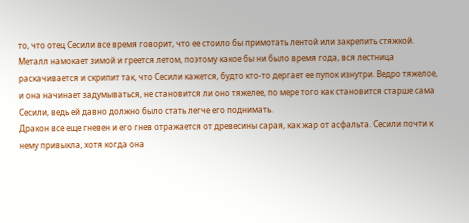то, что отец Сесили все время говорит, что ее стоило бы примотать лентой или закрепить стяжкой. Металл намокает зимой и греется летом, поэтому какое бы ни было время года, вся лестница раскачивается и скрипит так, что Сесили кажется, будто кто-то дергает ее пупок изнутри. Ведро тяжелое, и она начинает задумываться, не становится ли оно тяжелее, по мере того как становится старше сама Сесили, ведь ей давно должно было стать легче его поднимать.
Дракон все еще гневен и его гнев отражается от древесины сарая, как жар от асфальта. Сесили почти к нему привыкла, хотя когда она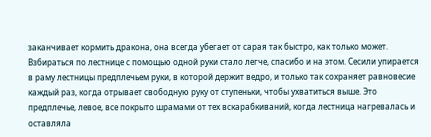заканчивает кормить дракона, она всегда убегает от сарая так быстро, как только может.
Взбираться по лестнице с помощью одной руки стало легче, спасибо и на этом. Сесили упирается в раму лестницы предплечьем руки, в которой держит ведро, и только так сохраняет равновесие каждый раз, когда отрывает свободную руку от ступеньки, чтобы ухватиться выше. Это предплечье, левое, все покрыто шрамами от тех вскарабкиваний, когда лестница нагревалась и оставляла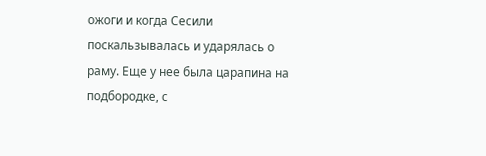ожоги и когда Сесили поскальзывалась и ударялась о раму. Еще у нее была царапина на подбородке, с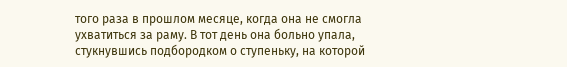того раза в прошлом месяце, когда она не смогла ухватиться за раму. В тот день она больно упала, стукнувшись подбородком о ступеньку, на которой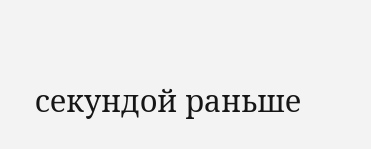секундой раньше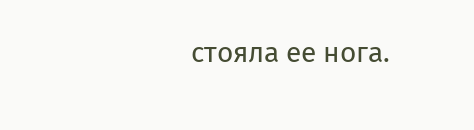стояла ее нога.